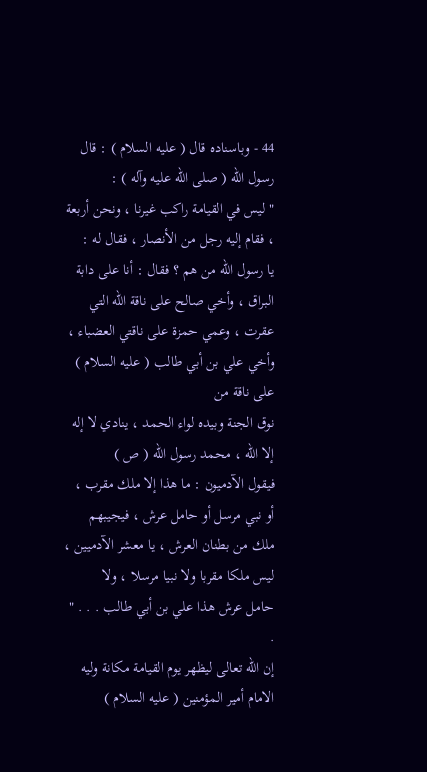44 - وباسناده قال ( عليه السلام ) : قال رسول الله ( صلى الله عليه وآله ) :
" ليس في القيامة راكب غيرنا ، ونحن أربعة ، فقام إليه رجل من الأنصار ، فقال له :
يا رسول الله من هم ؟ فقال : أنا على دابة البراق ، وأخي صالح على ناقة الله التي عقرت ، وعمي حمزة على ناقتي العضباء ، وأخي علي بن أبي طالب ( عليه السلام ) على ناقة من
نوق الجنة وبيده لواء الحمد ، ينادي لا إله إلا الله ، محمد رسول الله ( ص )
فيقول الآدميون : ما هذا إلا ملك مقرب ، أو نبي مرسل أو حامل عرش ، فيجيبهم
ملك من بطنان العرش ، يا معشر الآدميين ، ليس ملكا مقربا ولا نبيا مرسلا ، ولا
حامل عرش هذا علي بن أبي طالب . . . " .
إن الله تعالى ليظهر يوم القيامة مكانة وليه الامام أمير المؤمنين ( عليه السلام )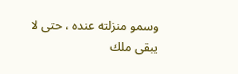وسمو منزلته عنده ، حتى لا يبقى ملك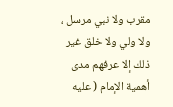مقرب ولا نبي مرسل ، ولا ولي ولا خلق غير
ذلك إلا عرفهم مدى أهمية الإمام ( عليه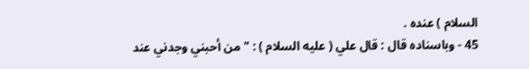السلام ) عنده .
45 - وباسناده قال : قال علي ( عليه السلام ) : " من أحبني وجدني عند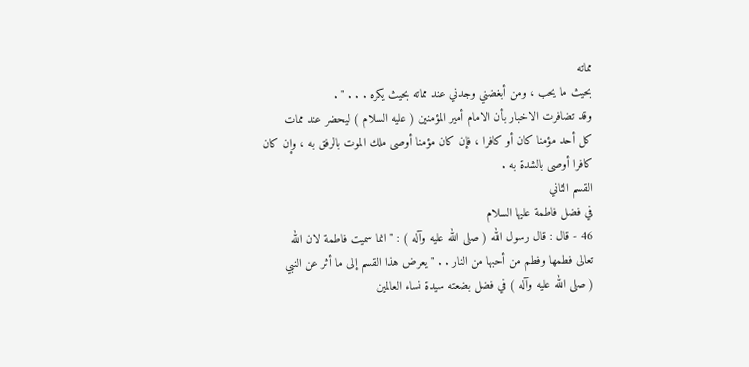مماته
بحيث ما يحب ، ومن أبغضني وجدني عند مماته بحيث يكره . . . " .
وقد تضافرت الاخبار بأن الامام أمير المؤمنين ( عليه السلام ) ليحضر عند ممات
كل أحد مؤمنا كان أو كافرا ، فإن كان مؤمنا أوصى ملك الموت بالرفق به ، وإن كان
كافرا أوصى بالشدة به .
القسم الثاني
في فضل فاطمة عليها السلام
46 - قال : قال رسول الله ( صلى الله عليه وآله ) : " انما سميت فاطمة لان الله
تعالى فطمها وفطم من أحبها من النار . . " يعرض هذا القسم إلى ما أثر عن النبي
( صلى الله عليه وآله ) في فضل بضعته سيدة نساء العالمين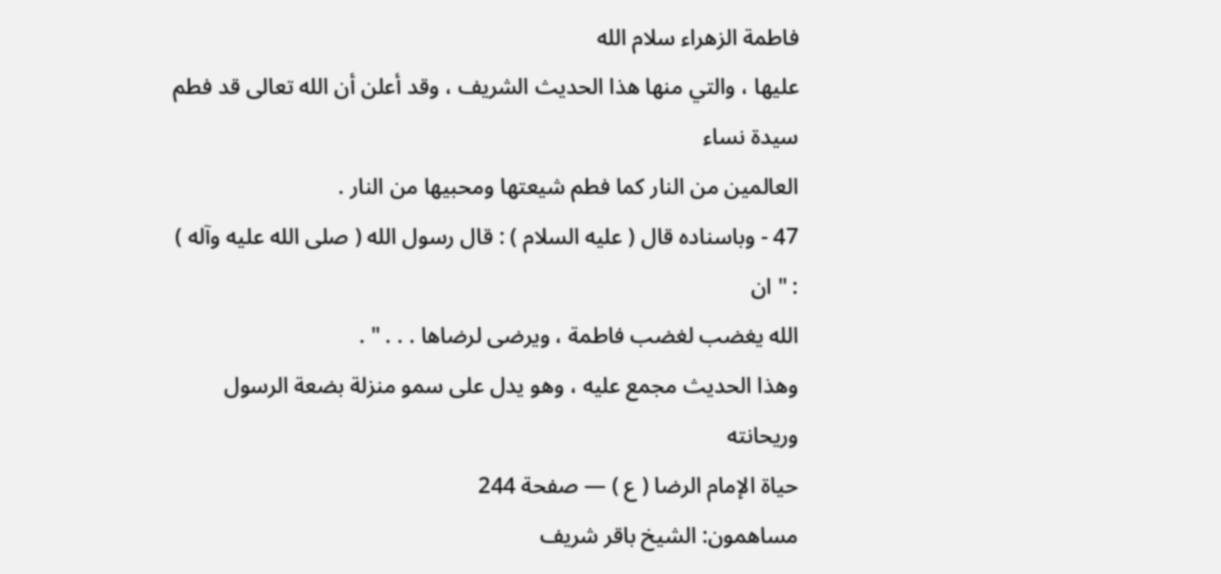فاطمة الزهراء سلام الله
عليها ، والتي منها هذا الحديث الشريف ، وقد أعلن أن الله تعالى قد فطم سيدة نساء
العالمين من النار كما فطم شيعتها ومحبيها من النار .
47 - وباسناده قال ( عليه السلام ) : قال رسول الله ( صلى الله عليه وآله ) : " ان
الله يغضب لغضب فاطمة ، ويرضى لرضاها . . . " .
وهذا الحديث مجمع عليه ، وهو يدل على سمو منزلة بضعة الرسول وريحانته
حياة الإمام الرضا ( ع ) — صفحة 244
مساهمون: الشيخ باقر شريف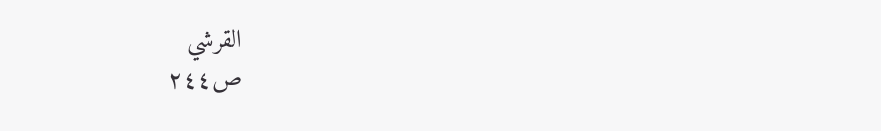القرشي
ص٢٤٤